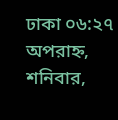ঢাকা ০৬:২৭ অপরাহ্ন, শনিবার,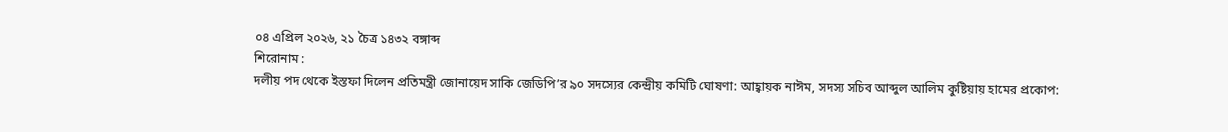০৪ এপ্রিল ২০২৬, ২১ চৈত্র ১৪৩২ বঙ্গাব্দ
শিরোনাম :
দলীয় পদ থেকে ইস্তফা দিলেন প্রতিমন্ত্রী জোনায়েদ সাকি জেডিপি’র ৯০ সদস্যের কেন্দ্রীয় কমিটি ঘোষণা: আহ্বায়ক নাঈম, সদস্য সচিব আব্দুল আলিম কুষ্টিয়ায় হামের প্রকোপ: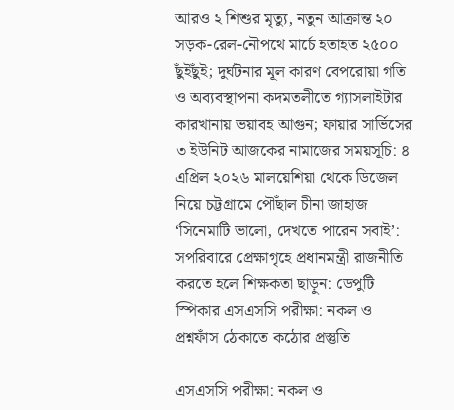আরও ২ শিশুর মৃত্যু, নতুন আক্রান্ত ২০ সড়ক-রেল-নৌপথে মার্চে হতাহত ২৫০০ ছুঁইছুঁই; দুর্ঘটনার মূল কারণ বেপরোয়া গতি ও অব্যবস্থাপনা কদমতলীতে গ্যাসলাইটার কারখানায় ভয়াবহ আগুন; ফায়ার সার্ভিসের ৩ ইউনিট আজকের নামাজের সময়সূচি: ৪ এপ্রিল ২০২৬ মালয়েশিয়া থেকে ডিজেল নিয়ে চট্টগ্রামে পৌঁছাল চীনা জাহাজ ‘সিনেমাটি ভালো, দেখতে পারেন সবাই’: সপরিবারে প্রেক্ষাগৃহে প্রধানমন্ত্রী রাজনীতি করতে হলে শিক্ষকতা ছাড়ুন: ডেপুটি স্পিকার এসএসসি পরীক্ষা: নকল ও প্রশ্নফাঁস ঠেকাতে কঠোর প্রস্তুতি

এসএসসি পরীক্ষা: নকল ও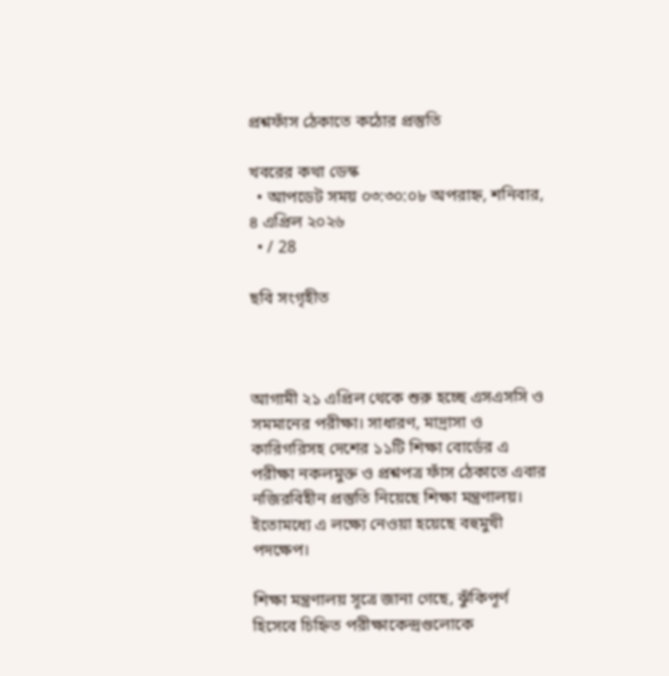প্রশ্নফাঁস ঠেকাতে কঠোর প্রস্তুতি

খবরের কথা ডেস্ক
  • আপডেট সময় ০৩:৩০:০৮ অপরাহ্ন, শনিবার, ৪ এপ্রিল ২০২৬
  • / 28

ছবি সংগৃহীত



আগামী ২১ এপ্রিল থেকে শুরু হচ্ছে এসএসসি ও সমমানের পরীক্ষা। সাধারণ, মাদ্রাসা ও কারিগরিসহ দেশের ১১টি শিক্ষা বোর্ডের এ পরীক্ষা নকলমুক্ত ও প্রশ্নপত্র ফাঁস ঠেকাতে এবার নজিরবিহীন প্রস্তুতি নিয়েছে শিক্ষা মন্ত্রণালয়। ইতোমধ্যে এ লক্ষ্যে নেওয়া হয়েছে বহুমুখী পদক্ষেপ।

শিক্ষা মন্ত্রণালয় সূত্রে জানা গেছে, ঝুঁকিপূর্ণ হিসেবে চিহ্নিত পরীক্ষাকেন্দ্রগুলোকে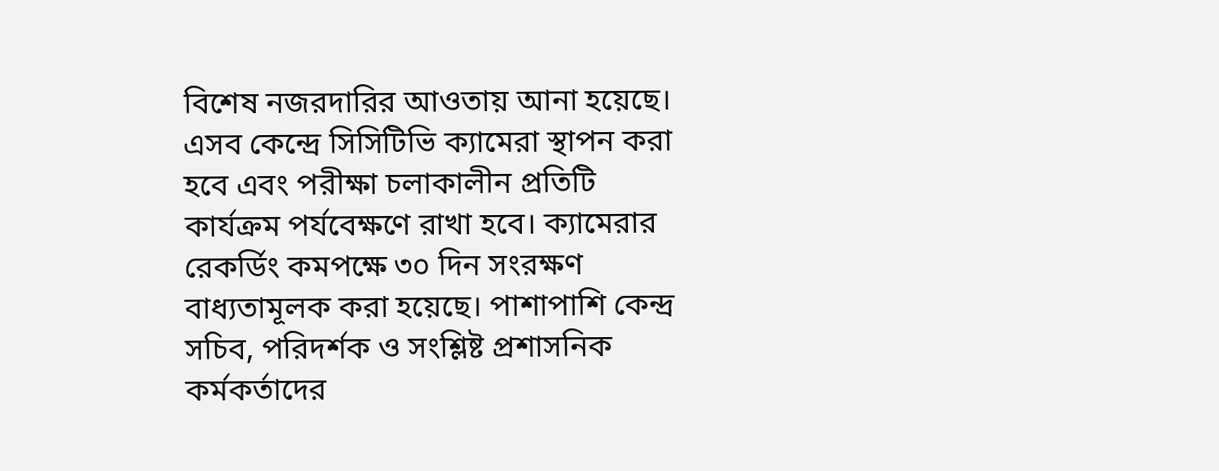বিশেষ নজরদারির আওতায় আনা হয়েছে। এসব কেন্দ্রে সিসিটিভি ক্যামেরা স্থাপন করা হবে এবং পরীক্ষা চলাকালীন প্রতিটি কার্যক্রম পর্যবেক্ষণে রাখা হবে। ক্যামেরার রেকর্ডিং কমপক্ষে ৩০ দিন সংরক্ষণ বাধ্যতামূলক করা হয়েছে। পাশাপাশি কেন্দ্র সচিব, পরিদর্শক ও সংশ্লিষ্ট প্রশাসনিক কর্মকর্তাদের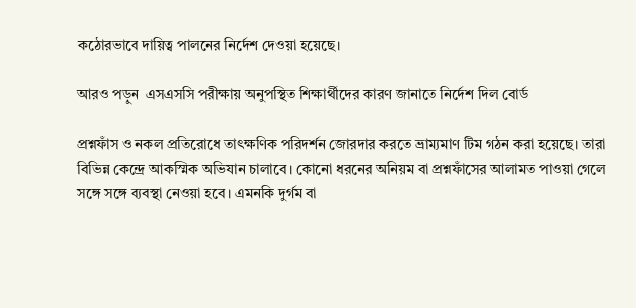কঠোরভাবে দায়িত্ব পালনের নির্দেশ দেওয়া হয়েছে।

আরও পড়ুন  এসএসসি পরীক্ষায় অনুপস্থিত শিক্ষার্থীদের কারণ জানাতে নির্দেশ দিল বোর্ড

প্রশ্নফাঁস ও নকল প্রতিরোধে তাৎক্ষণিক পরিদর্শন জোরদার করতে ভ্রাম্যমাণ টিম গঠন করা হয়েছে। তারা বিভিন্ন কেন্দ্রে আকস্মিক অভিযান চালাবে। কোনো ধরনের অনিয়ম বা প্রশ্নফাঁসের আলামত পাওয়া গেলে সঙ্গে সঙ্গে ব্যবস্থা নেওয়া হবে। এমনকি দুর্গম বা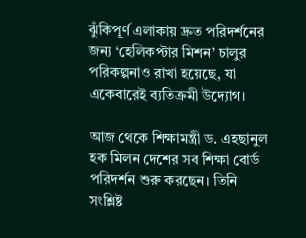ঝুঁকিপূর্ণ এলাকায় দ্রুত পরিদর্শনের জন্য ‘হেলিকপ্টার মিশন’ চালুর পরিকল্পনাও রাখা হয়েছে, যা একেবারেই ব্যতিক্রমী উদ্যোগ।

আজ থেকে শিক্ষামন্ত্রী ড. এহছানুল হক মিলন দেশের সব শিক্ষা বোর্ড পরিদর্শন শুরু করছেন। তিনি সংশ্লিষ্ট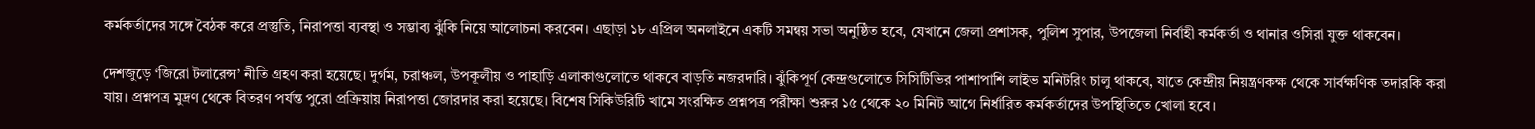কর্মকর্তাদের সঙ্গে বৈঠক করে প্রস্তুতি, নিরাপত্তা ব্যবস্থা ও সম্ভাব্য ঝুঁকি নিয়ে আলোচনা করবেন। এছাড়া ১৮ এপ্রিল অনলাইনে একটি সমন্বয় সভা অনুষ্ঠিত হবে, যেখানে জেলা প্রশাসক, পুলিশ সুপার, উপজেলা নির্বাহী কর্মকর্তা ও থানার ওসিরা যুক্ত থাকবেন।

দেশজুড়ে ‘জিরো টলারেন্স’ নীতি গ্রহণ করা হয়েছে। দুর্গম, চরাঞ্চল, উপকূলীয় ও পাহাড়ি এলাকাগুলোতে থাকবে বাড়তি নজরদারি। ঝুঁকিপূর্ণ কেন্দ্রগুলোতে সিসিটিভির পাশাপাশি লাইভ মনিটরিং চালু থাকবে, যাতে কেন্দ্রীয় নিয়ন্ত্রণকক্ষ থেকে সার্বক্ষণিক তদারকি করা যায়। প্রশ্নপত্র মুদ্রণ থেকে বিতরণ পর্যন্ত পুরো প্রক্রিয়ায় নিরাপত্তা জোরদার করা হয়েছে। বিশেষ সিকিউরিটি খামে সংরক্ষিত প্রশ্নপত্র পরীক্ষা শুরুর ১৫ থেকে ২০ মিনিট আগে নির্ধারিত কর্মকর্তাদের উপস্থিতিতে খোলা হবে।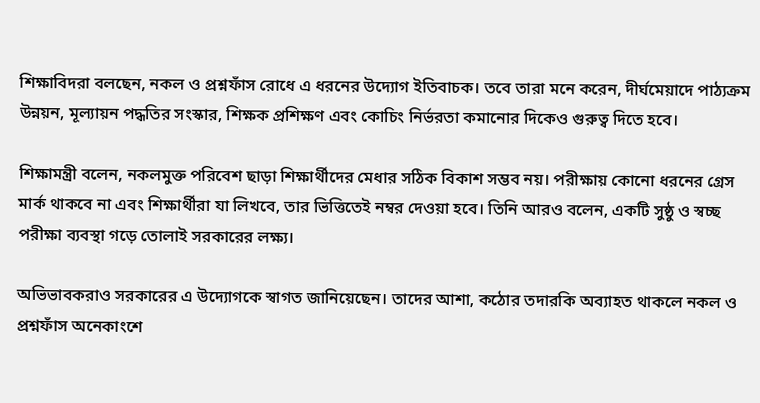শিক্ষাবিদরা বলছেন, নকল ও প্রশ্নফাঁস রোধে এ ধরনের উদ্যোগ ইতিবাচক। তবে তারা মনে করেন, দীর্ঘমেয়াদে পাঠ্যক্রম উন্নয়ন, মূল্যায়ন পদ্ধতির সংস্কার, শিক্ষক প্রশিক্ষণ এবং কোচিং নির্ভরতা কমানোর দিকেও গুরুত্ব দিতে হবে।

শিক্ষামন্ত্রী বলেন, নকলমুক্ত পরিবেশ ছাড়া শিক্ষার্থীদের মেধার সঠিক বিকাশ সম্ভব নয়। পরীক্ষায় কোনো ধরনের গ্রেস মার্ক থাকবে না এবং শিক্ষার্থীরা যা লিখবে, তার ভিত্তিতেই নম্বর দেওয়া হবে। তিনি আরও বলেন, একটি সুষ্ঠু ও স্বচ্ছ পরীক্ষা ব্যবস্থা গড়ে তোলাই সরকারের লক্ষ্য।

অভিভাবকরাও সরকারের এ উদ্যোগকে স্বাগত জানিয়েছেন। তাদের আশা, কঠোর তদারকি অব্যাহত থাকলে নকল ও প্রশ্নফাঁস অনেকাংশে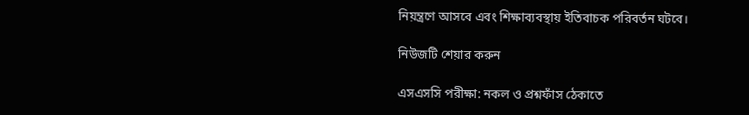নিয়ন্ত্রণে আসবে এবং শিক্ষাব্যবস্থায় ইতিবাচক পরিবর্তন ঘটবে।

নিউজটি শেয়ার করুন

এসএসসি পরীক্ষা: নকল ও প্রশ্নফাঁস ঠেকাতে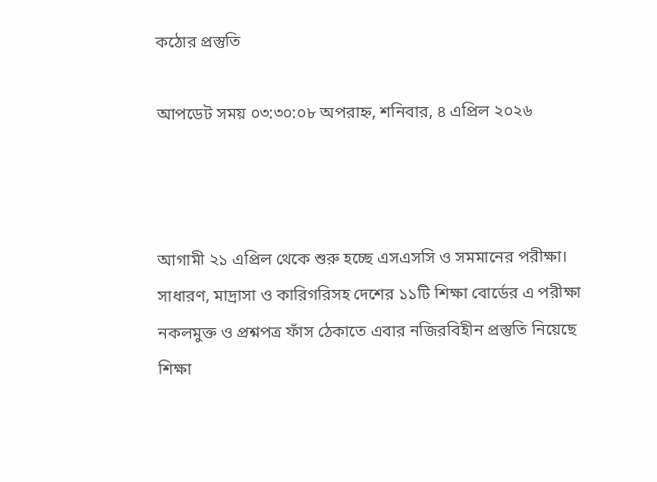কঠোর প্রস্তুতি

আপডেট সময় ০৩:৩০:০৮ অপরাহ্ন, শনিবার, ৪ এপ্রিল ২০২৬



আগামী ২১ এপ্রিল থেকে শুরু হচ্ছে এসএসসি ও সমমানের পরীক্ষা। সাধারণ, মাদ্রাসা ও কারিগরিসহ দেশের ১১টি শিক্ষা বোর্ডের এ পরীক্ষা নকলমুক্ত ও প্রশ্নপত্র ফাঁস ঠেকাতে এবার নজিরবিহীন প্রস্তুতি নিয়েছে শিক্ষা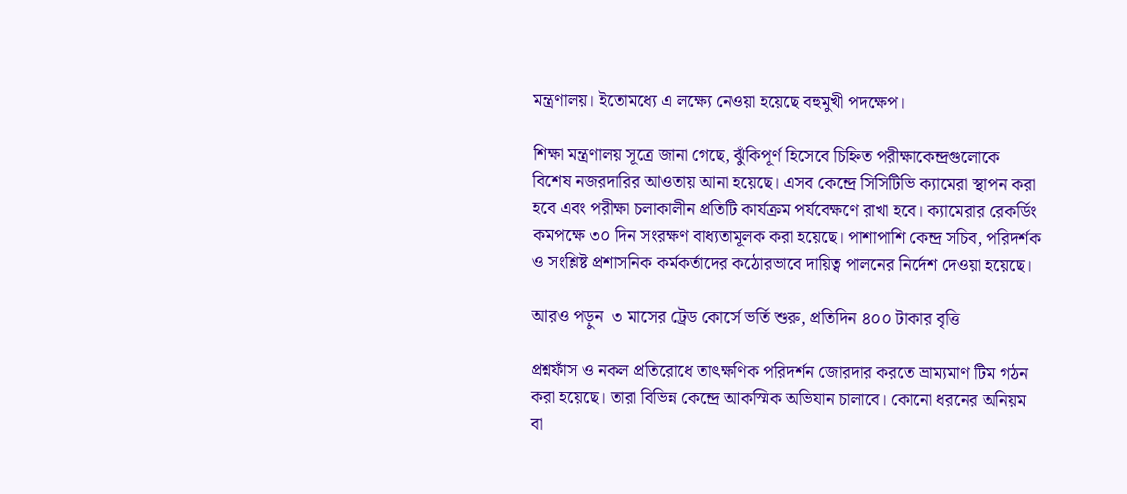মন্ত্রণালয়। ইতোমধ্যে এ লক্ষ্যে নেওয়া হয়েছে বহুমুখী পদক্ষেপ।

শিক্ষা মন্ত্রণালয় সূত্রে জানা গেছে, ঝুঁকিপূর্ণ হিসেবে চিহ্নিত পরীক্ষাকেন্দ্রগুলোকে বিশেষ নজরদারির আওতায় আনা হয়েছে। এসব কেন্দ্রে সিসিটিভি ক্যামেরা স্থাপন করা হবে এবং পরীক্ষা চলাকালীন প্রতিটি কার্যক্রম পর্যবেক্ষণে রাখা হবে। ক্যামেরার রেকর্ডিং কমপক্ষে ৩০ দিন সংরক্ষণ বাধ্যতামূলক করা হয়েছে। পাশাপাশি কেন্দ্র সচিব, পরিদর্শক ও সংশ্লিষ্ট প্রশাসনিক কর্মকর্তাদের কঠোরভাবে দায়িত্ব পালনের নির্দেশ দেওয়া হয়েছে।

আরও পড়ুন  ৩ মাসের ট্রেড কোর্সে ভর্তি শুরু, প্রতিদিন ৪০০ টাকার বৃত্তি

প্রশ্নফাঁস ও নকল প্রতিরোধে তাৎক্ষণিক পরিদর্শন জোরদার করতে ভ্রাম্যমাণ টিম গঠন করা হয়েছে। তারা বিভিন্ন কেন্দ্রে আকস্মিক অভিযান চালাবে। কোনো ধরনের অনিয়ম বা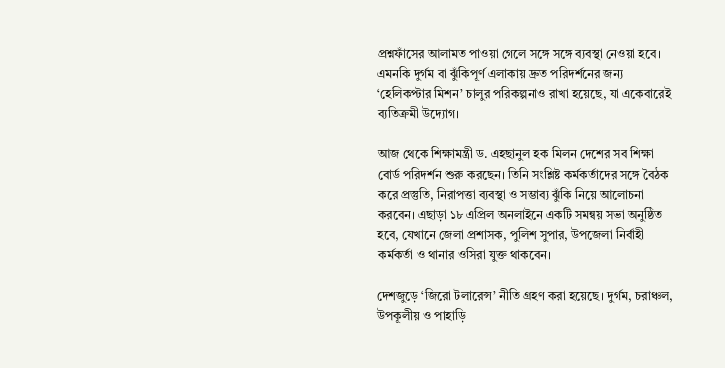প্রশ্নফাঁসের আলামত পাওয়া গেলে সঙ্গে সঙ্গে ব্যবস্থা নেওয়া হবে। এমনকি দুর্গম বা ঝুঁকিপূর্ণ এলাকায় দ্রুত পরিদর্শনের জন্য ‘হেলিকপ্টার মিশন’ চালুর পরিকল্পনাও রাখা হয়েছে, যা একেবারেই ব্যতিক্রমী উদ্যোগ।

আজ থেকে শিক্ষামন্ত্রী ড. এহছানুল হক মিলন দেশের সব শিক্ষা বোর্ড পরিদর্শন শুরু করছেন। তিনি সংশ্লিষ্ট কর্মকর্তাদের সঙ্গে বৈঠক করে প্রস্তুতি, নিরাপত্তা ব্যবস্থা ও সম্ভাব্য ঝুঁকি নিয়ে আলোচনা করবেন। এছাড়া ১৮ এপ্রিল অনলাইনে একটি সমন্বয় সভা অনুষ্ঠিত হবে, যেখানে জেলা প্রশাসক, পুলিশ সুপার, উপজেলা নির্বাহী কর্মকর্তা ও থানার ওসিরা যুক্ত থাকবেন।

দেশজুড়ে ‘জিরো টলারেন্স’ নীতি গ্রহণ করা হয়েছে। দুর্গম, চরাঞ্চল, উপকূলীয় ও পাহাড়ি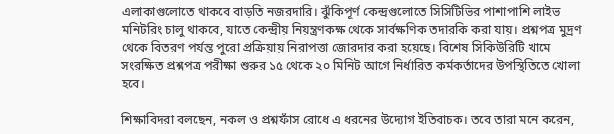এলাকাগুলোতে থাকবে বাড়তি নজরদারি। ঝুঁকিপূর্ণ কেন্দ্রগুলোতে সিসিটিভির পাশাপাশি লাইভ মনিটরিং চালু থাকবে, যাতে কেন্দ্রীয় নিয়ন্ত্রণকক্ষ থেকে সার্বক্ষণিক তদারকি করা যায়। প্রশ্নপত্র মুদ্রণ থেকে বিতরণ পর্যন্ত পুরো প্রক্রিয়ায় নিরাপত্তা জোরদার করা হয়েছে। বিশেষ সিকিউরিটি খামে সংরক্ষিত প্রশ্নপত্র পরীক্ষা শুরুর ১৫ থেকে ২০ মিনিট আগে নির্ধারিত কর্মকর্তাদের উপস্থিতিতে খোলা হবে।

শিক্ষাবিদরা বলছেন, নকল ও প্রশ্নফাঁস রোধে এ ধরনের উদ্যোগ ইতিবাচক। তবে তারা মনে করেন,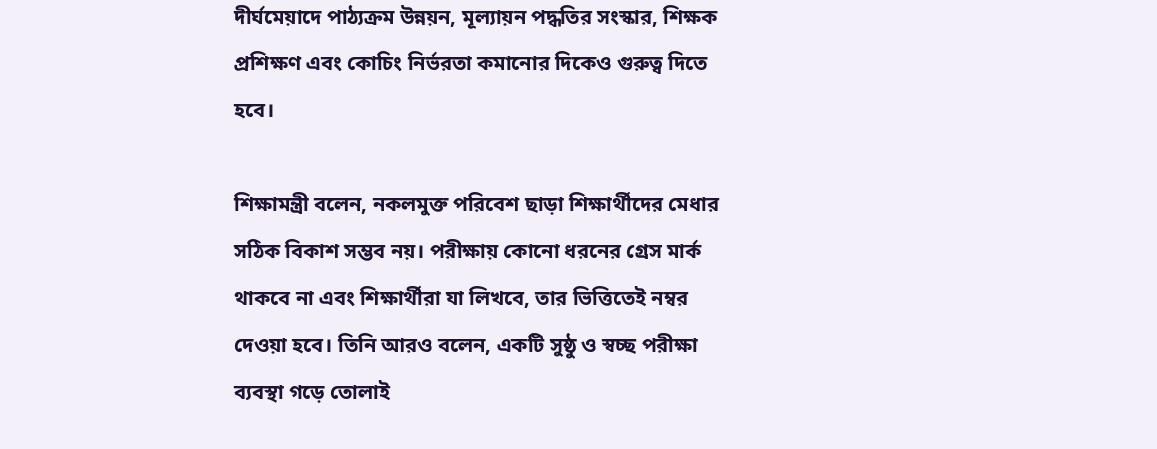দীর্ঘমেয়াদে পাঠ্যক্রম উন্নয়ন, মূল্যায়ন পদ্ধতির সংস্কার, শিক্ষক প্রশিক্ষণ এবং কোচিং নির্ভরতা কমানোর দিকেও গুরুত্ব দিতে হবে।

শিক্ষামন্ত্রী বলেন, নকলমুক্ত পরিবেশ ছাড়া শিক্ষার্থীদের মেধার সঠিক বিকাশ সম্ভব নয়। পরীক্ষায় কোনো ধরনের গ্রেস মার্ক থাকবে না এবং শিক্ষার্থীরা যা লিখবে, তার ভিত্তিতেই নম্বর দেওয়া হবে। তিনি আরও বলেন, একটি সুষ্ঠু ও স্বচ্ছ পরীক্ষা ব্যবস্থা গড়ে তোলাই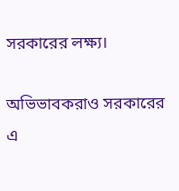সরকারের লক্ষ্য।

অভিভাবকরাও সরকারের এ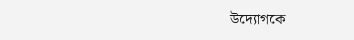উদ্যোগকে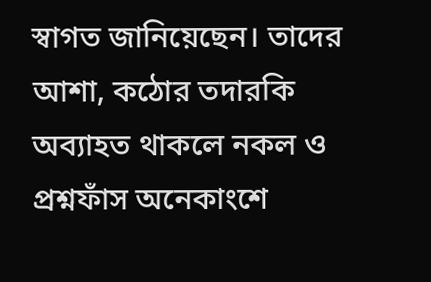স্বাগত জানিয়েছেন। তাদের আশা, কঠোর তদারকি অব্যাহত থাকলে নকল ও প্রশ্নফাঁস অনেকাংশে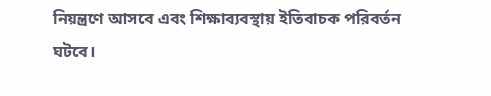নিয়ন্ত্রণে আসবে এবং শিক্ষাব্যবস্থায় ইতিবাচক পরিবর্তন ঘটবে।